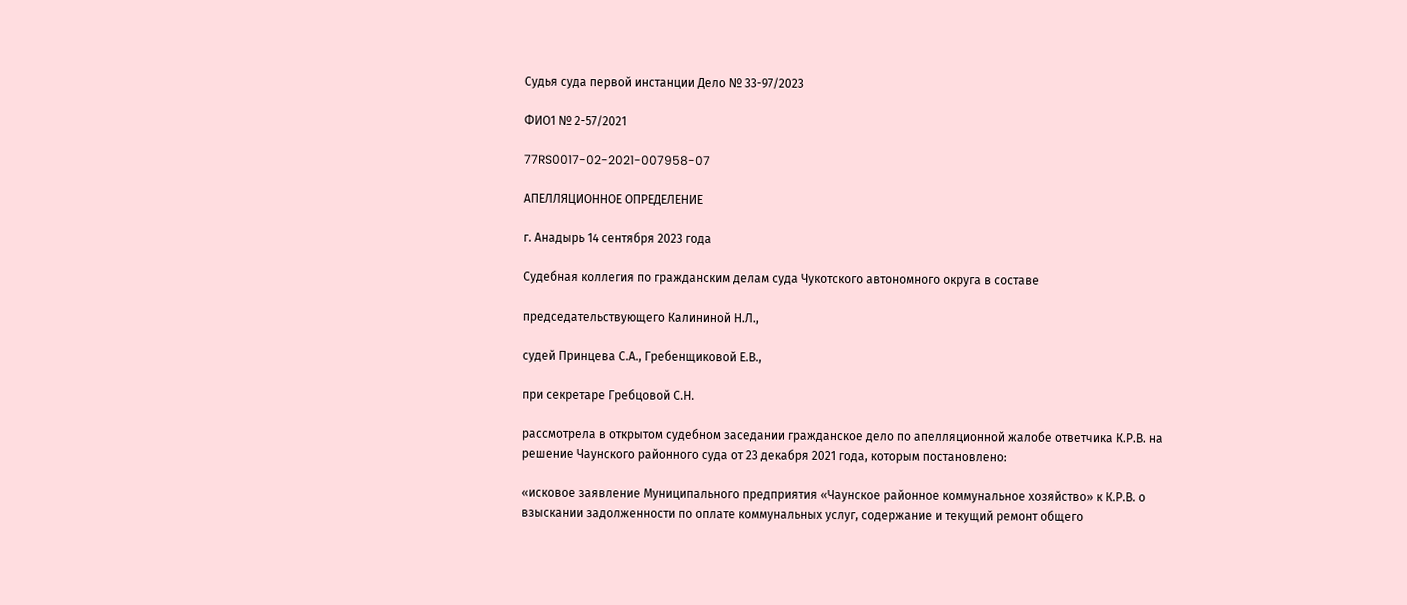Судья суда первой инстанции Дело № 33-97/2023

ФИО1 № 2-57/2021

77RS0017-02-2021-007958-07

АПЕЛЛЯЦИОННОЕ ОПРЕДЕЛЕНИЕ

г. Анадырь 14 сентября 2023 года

Судебная коллегия по гражданским делам суда Чукотского автономного округа в составе

председательствующего Калининой Н.Л.,

судей Принцева С.А., Гребенщиковой Е.В.,

при секретаре Гребцовой С.Н.

рассмотрела в открытом судебном заседании гражданское дело по апелляционной жалобе ответчика К.Р.В. на решение Чаунского районного суда от 23 декабря 2021 года, которым постановлено:

«исковое заявление Муниципального предприятия «Чаунское районное коммунальное хозяйство» к К.Р.В. о взыскании задолженности по оплате коммунальных услуг, содержание и текущий ремонт общего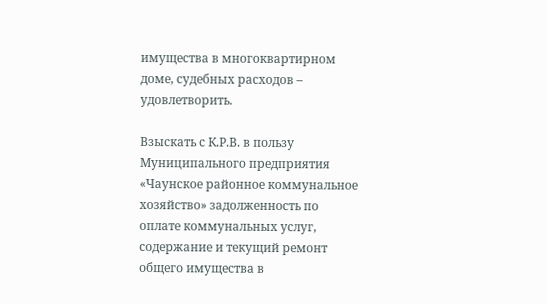имущества в многоквартирном доме, судебных расходов – удовлетворить.

Взыскать с К.Р.В. в пользу Муниципального предприятия «Чаунское районное коммунальное хозяйство» задолженность по оплате коммунальных услуг, содержание и текущий ремонт общего имущества в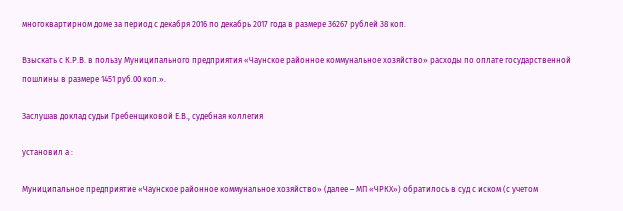многоквартирном доме за период с декабря 2016 по декабрь 2017 года в размере 36267 рублей 38 коп.

Взыскать с К.Р.В. в пользу Муниципального предприятия «Чаунское районное коммунальное хозяйство» расходы по оплате государственной пошлины в размере 1451 руб.00 коп.».

Заслушав доклад судьи Гребенщиковой Е.В., судебная коллегия

установил а :

Муниципальное предприятие «Чаунское районное коммунальное хозяйство» (далее – МП «ЧРКХ») обратилось в суд с иском (с учетом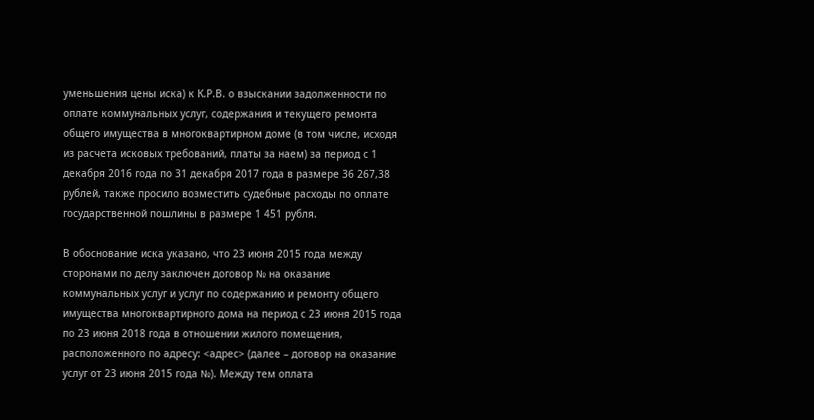уменьшения цены иска) к К.Р.В. о взыскании задолженности по оплате коммунальных услуг, содержания и текущего ремонта общего имущества в многоквартирном доме (в том числе, исходя из расчета исковых требований, платы за наем) за период с 1 декабря 2016 года по 31 декабря 2017 года в размере 36 267,38 рублей, также просило возместить судебные расходы по оплате государственной пошлины в размере 1 451 рубля.

В обоснование иска указано, что 23 июня 2015 года между сторонами по делу заключен договор № на оказание коммунальных услуг и услуг по содержанию и ремонту общего имущества многоквартирного дома на период с 23 июня 2015 года по 23 июня 2018 года в отношении жилого помещения, расположенного по адресу: <адрес> (далее – договор на оказание услуг от 23 июня 2015 года №). Между тем оплата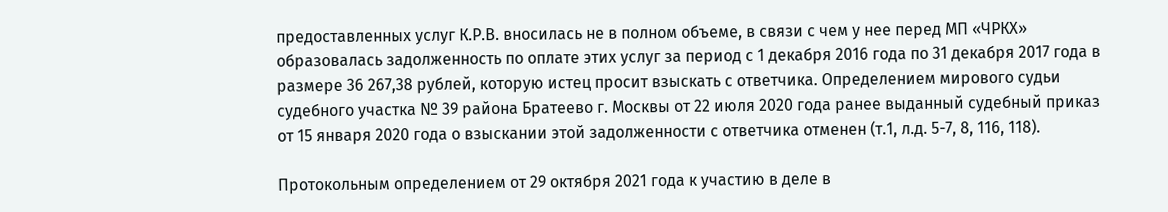предоставленных услуг К.Р.В. вносилась не в полном объеме, в связи с чем у нее перед МП «ЧРКХ» образовалась задолженность по оплате этих услуг за период с 1 декабря 2016 года по 31 декабря 2017 года в размере 36 267,38 рублей, которую истец просит взыскать с ответчика. Определением мирового судьи судебного участка № 39 района Братеево г. Москвы от 22 июля 2020 года ранее выданный судебный приказ от 15 января 2020 года о взыскании этой задолженности с ответчика отменен (т.1, л.д. 5-7, 8, 116, 118).

Протокольным определением от 29 октября 2021 года к участию в деле в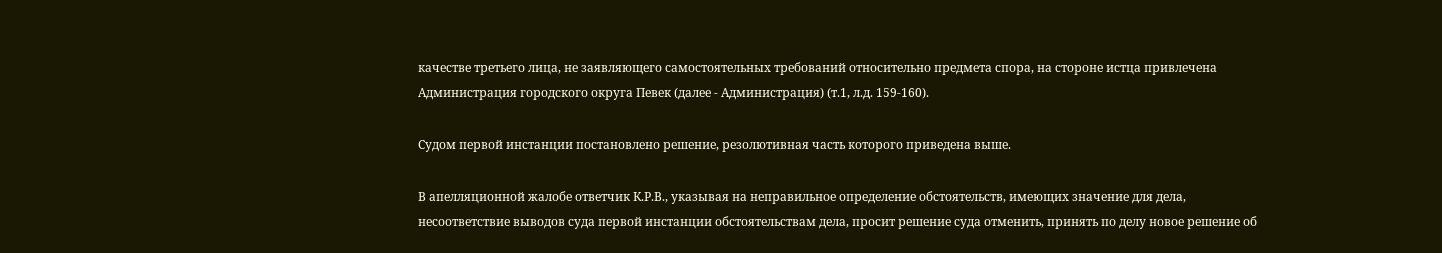качестве третьего лица, не заявляющего самостоятельных требований относительно предмета спора, на стороне истца привлечена Администрация городского округа Певек (далее - Администрация) (т.1, л.д. 159-160).

Судом первой инстанции постановлено решение, резолютивная часть которого приведена выше.

В апелляционной жалобе ответчик К.Р.В., указывая на неправильное определение обстоятельств, имеющих значение для дела, несоответствие выводов суда первой инстанции обстоятельствам дела, просит решение суда отменить, принять по делу новое решение об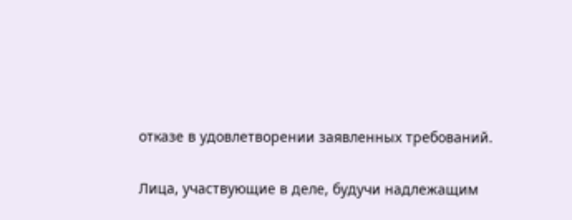отказе в удовлетворении заявленных требований.

Лица, участвующие в деле, будучи надлежащим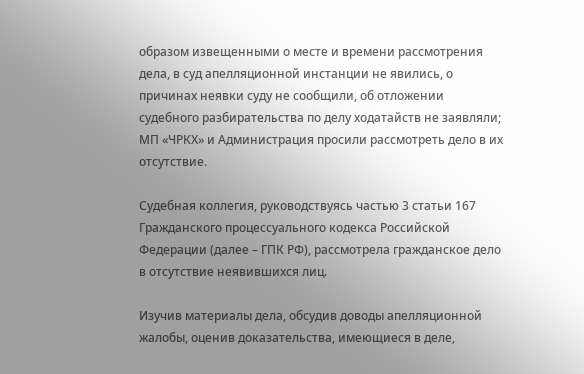образом извещенными о месте и времени рассмотрения дела, в суд апелляционной инстанции не явились, о причинах неявки суду не сообщили, об отложении судебного разбирательства по делу ходатайств не заявляли; МП «ЧРКХ» и Администрация просили рассмотреть дело в их отсутствие.

Судебная коллегия, руководствуясь частью 3 статьи 167 Гражданского процессуального кодекса Российской Федерации (далее – ГПК РФ), рассмотрела гражданское дело в отсутствие неявившихся лиц.

Изучив материалы дела, обсудив доводы апелляционной жалобы, оценив доказательства, имеющиеся в деле,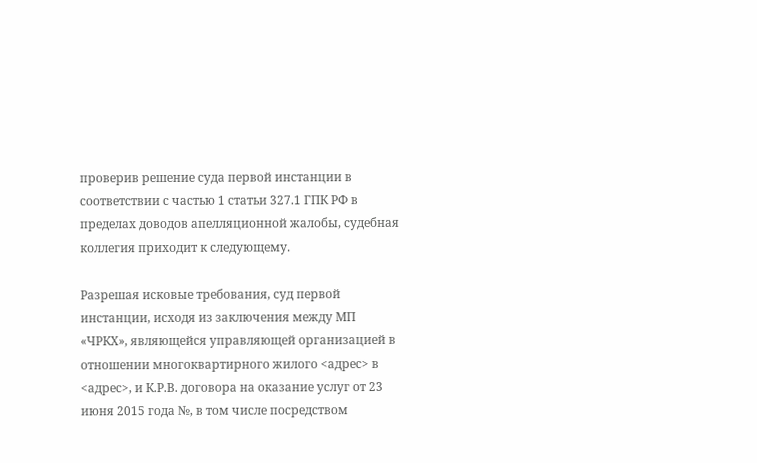проверив решение суда первой инстанции в соответствии с частью 1 статьи 327.1 ГПК РФ в пределах доводов апелляционной жалобы, судебная коллегия приходит к следующему.

Разрешая исковые требования, суд первой инстанции, исходя из заключения между МП «ЧРКХ», являющейся управляющей организацией в отношении многоквартирного жилого <адрес> в <адрес>, и К.Р.В. договора на оказание услуг от 23 июня 2015 года №, в том числе посредством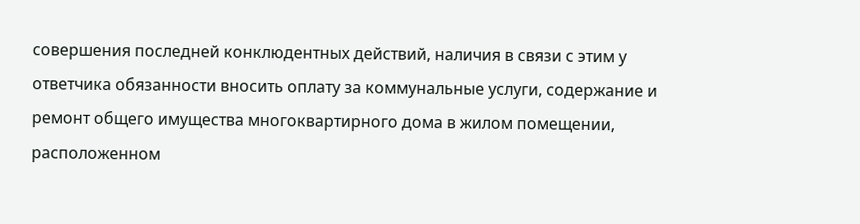совершения последней конклюдентных действий, наличия в связи с этим у ответчика обязанности вносить оплату за коммунальные услуги, содержание и ремонт общего имущества многоквартирного дома в жилом помещении, расположенном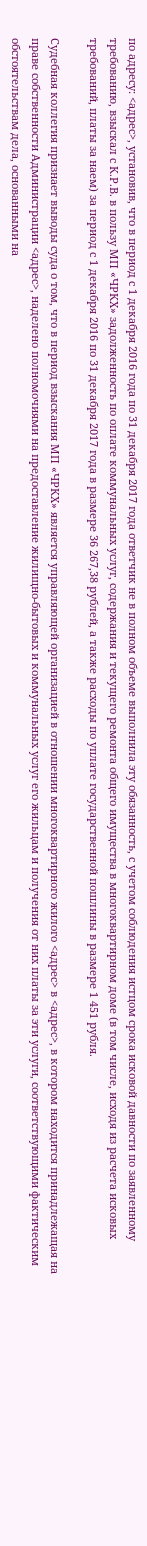по адресу: <адрес>, установив, что в период с 1 декабря 2016 года по 31 декабря 2017 года ответчик не в полном объеме выполнила эту обязанность, с учетом соблюдения истцом срока исковой давности по заявленному требованию, взыскал с К.Р.В. в пользу МП «ЧРКХ» задолженность по оплате коммунальных услуг, содержания и текущего ремонта общего имущества в многоквартирном доме (в том числе, исходя из расчета исковых требований, платы за наем) за период с 1 декабря 2016 по 31 декабря 2017 года в размере 36 267,38 рублей, а также расходы по уплате государственной пошлины в размере 1 451 рубля.

Судебная коллегия признает выводы суда о том, что в период взыскания МП «ЧРКХ» является управляющей организацией в отношении многоквартирного жилого <адрес> в <адрес>, в котором находится принадлежащая на праве собственности Администрации <адрес>, наделено полномочиями на предоставление жилищно-бытовых и коммунальных услуг его жильцам и получения от них платы за эти услуги, соответствующими фактическим обстоятельствам дела, основанными на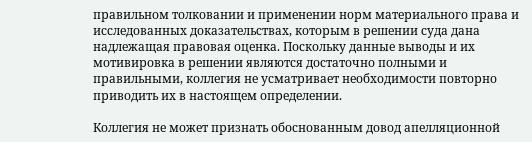правильном толковании и применении норм материального права и исследованных доказательствах, которым в решении суда дана надлежащая правовая оценка. Поскольку данные выводы и их мотивировка в решении являются достаточно полными и правильными, коллегия не усматривает необходимости повторно приводить их в настоящем определении.

Коллегия не может признать обоснованным довод апелляционной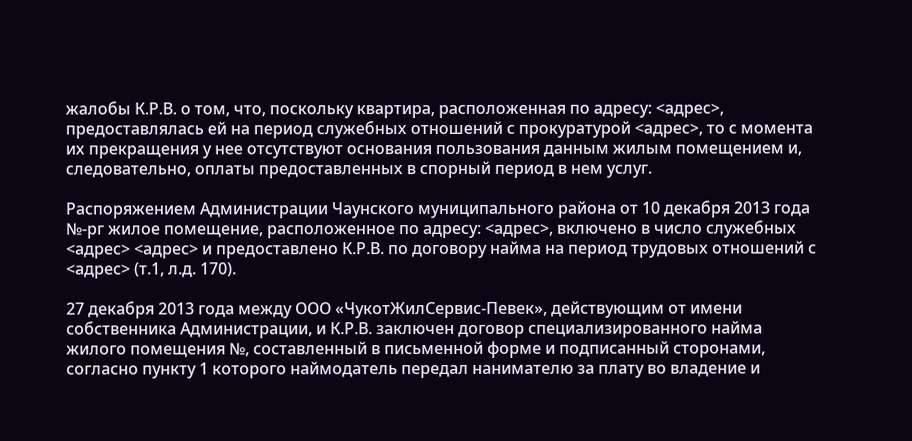жалобы К.Р.В. о том, что, поскольку квартира, расположенная по адресу: <адрес>, предоставлялась ей на период служебных отношений с прокуратурой <адрес>, то с момента их прекращения у нее отсутствуют основания пользования данным жилым помещением и, следовательно, оплаты предоставленных в спорный период в нем услуг.

Распоряжением Администрации Чаунского муниципального района от 10 декабря 2013 года №-рг жилое помещение, расположенное по адресу: <адрес>, включено в число служебных <адрес> <адрес> и предоставлено К.Р.В. по договору найма на период трудовых отношений с <адрес> (т.1, л.д. 170).

27 декабря 2013 года между ООО «ЧукотЖилСервис-Певек», действующим от имени собственника Администрации, и К.Р.В. заключен договор специализированного найма жилого помещения №, составленный в письменной форме и подписанный сторонами, согласно пункту 1 которого наймодатель передал нанимателю за плату во владение и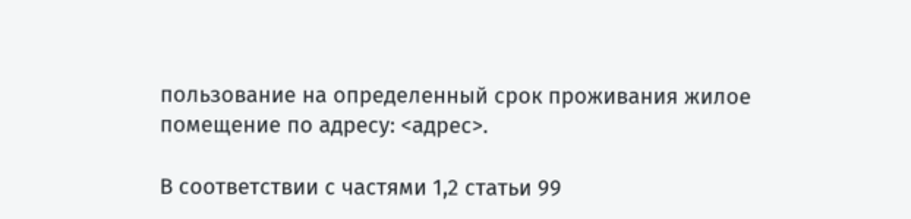пользование на определенный срок проживания жилое помещение по адресу: <адрес>.

В соответствии с частями 1,2 статьи 99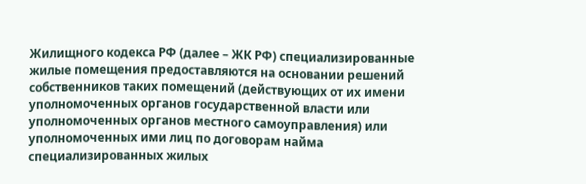Жилищного кодекса РФ (далее – ЖК РФ) специализированные жилые помещения предоставляются на основании решений собственников таких помещений (действующих от их имени уполномоченных органов государственной власти или уполномоченных органов местного самоуправления) или уполномоченных ими лиц по договорам найма специализированных жилых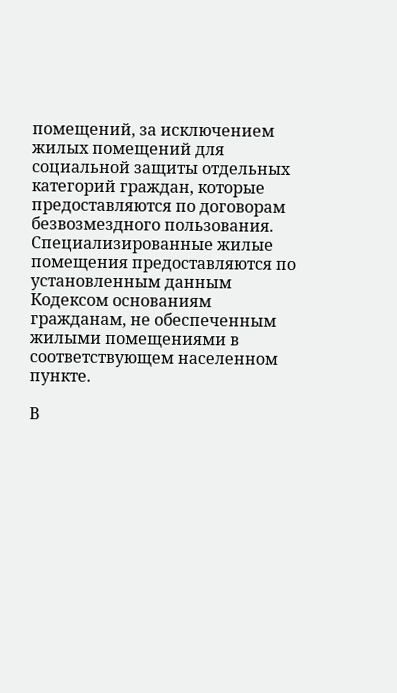помещений, за исключением жилых помещений для социальной защиты отдельных категорий граждан, которые предоставляются по договорам безвозмездного пользования. Специализированные жилые помещения предоставляются по установленным данным Кодексом основаниям гражданам, не обеспеченным жилыми помещениями в соответствующем населенном пункте.

В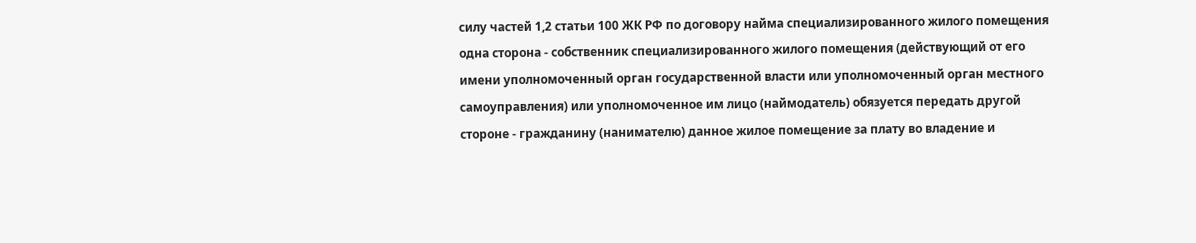силу частей 1,2 статьи 100 ЖК РФ по договору найма специализированного жилого помещения одна сторона - собственник специализированного жилого помещения (действующий от его имени уполномоченный орган государственной власти или уполномоченный орган местного самоуправления) или уполномоченное им лицо (наймодатель) обязуется передать другой стороне - гражданину (нанимателю) данное жилое помещение за плату во владение и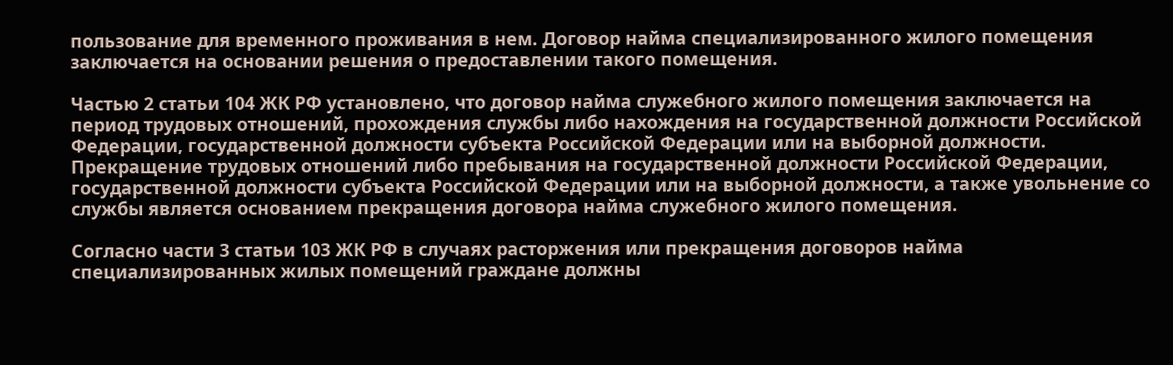пользование для временного проживания в нем. Договор найма специализированного жилого помещения заключается на основании решения о предоставлении такого помещения.

Частью 2 статьи 104 ЖК РФ установлено, что договор найма служебного жилого помещения заключается на период трудовых отношений, прохождения службы либо нахождения на государственной должности Российской Федерации, государственной должности субъекта Российской Федерации или на выборной должности. Прекращение трудовых отношений либо пребывания на государственной должности Российской Федерации, государственной должности субъекта Российской Федерации или на выборной должности, а также увольнение со службы является основанием прекращения договора найма служебного жилого помещения.

Согласно части 3 статьи 103 ЖК РФ в случаях расторжения или прекращения договоров найма специализированных жилых помещений граждане должны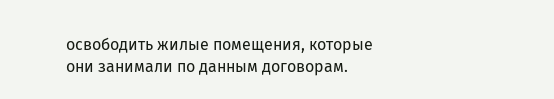освободить жилые помещения, которые они занимали по данным договорам.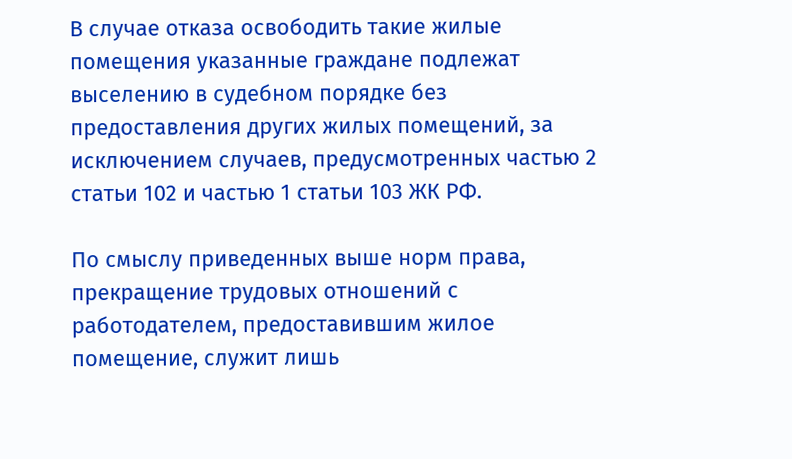В случае отказа освободить такие жилые помещения указанные граждане подлежат выселению в судебном порядке без предоставления других жилых помещений, за исключением случаев, предусмотренных частью 2 статьи 102 и частью 1 статьи 103 ЖК РФ.

По смыслу приведенных выше норм права, прекращение трудовых отношений с работодателем, предоставившим жилое помещение, служит лишь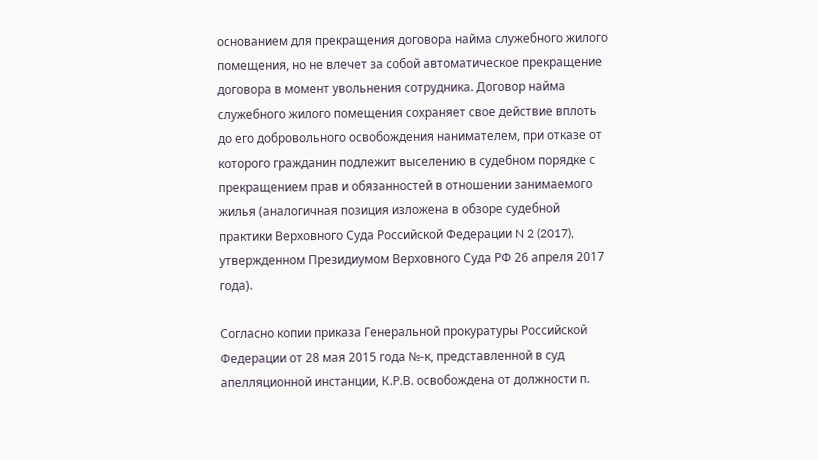основанием для прекращения договора найма служебного жилого помещения, но не влечет за собой автоматическое прекращение договора в момент увольнения сотрудника. Договор найма служебного жилого помещения сохраняет свое действие вплоть до его добровольного освобождения нанимателем, при отказе от которого гражданин подлежит выселению в судебном порядке с прекращением прав и обязанностей в отношении занимаемого жилья (аналогичная позиция изложена в обзоре судебной практики Верховного Суда Российской Федерации N 2 (2017), утвержденном Президиумом Верховного Суда РФ 26 апреля 2017 года).

Согласно копии приказа Генеральной прокуратуры Российской Федерации от 28 мая 2015 года №-к, представленной в суд апелляционной инстанции, К.Р.В. освобождена от должности п.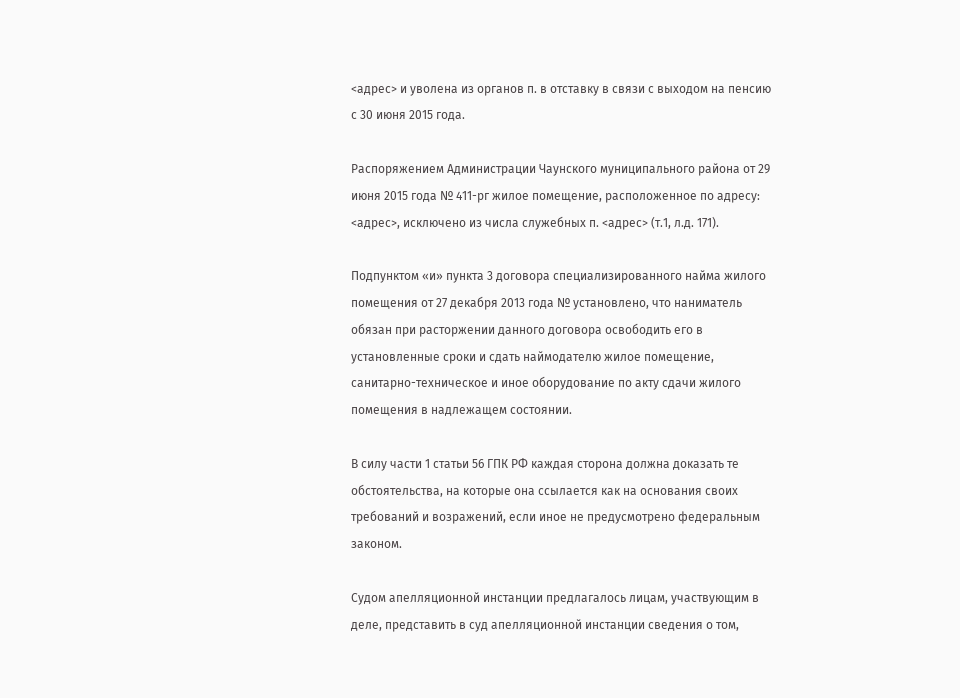<адрес> и уволена из органов п. в отставку в связи с выходом на пенсию с 30 июня 2015 года.

Распоряжением Администрации Чаунского муниципального района от 29 июня 2015 года № 411-рг жилое помещение, расположенное по адресу: <адрес>, исключено из числа служебных п. <адрес> (т.1, л.д. 171).

Подпунктом «и» пункта 3 договора специализированного найма жилого помещения от 27 декабря 2013 года № установлено, что наниматель обязан при расторжении данного договора освободить его в установленные сроки и сдать наймодателю жилое помещение, санитарно-техническое и иное оборудование по акту сдачи жилого помещения в надлежащем состоянии.

В силу части 1 статьи 56 ГПК РФ каждая сторона должна доказать те обстоятельства, на которые она ссылается как на основания своих требований и возражений, если иное не предусмотрено федеральным законом.

Судом апелляционной инстанции предлагалось лицам, участвующим в деле, представить в суд апелляционной инстанции сведения о том,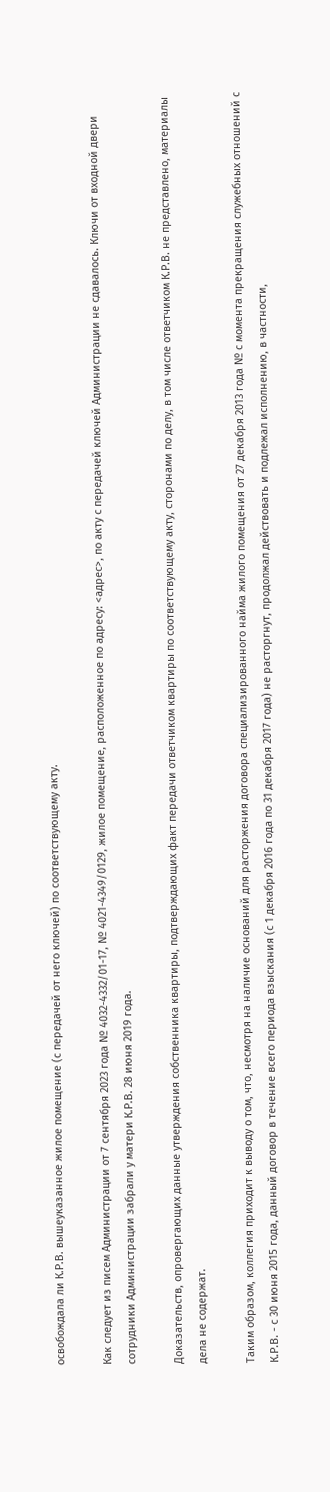освобождала ли К.Р.В. вышеуказанное жилое помещение (с передачей от него ключей) по соответствующему акту.

Как следует из писем Администрации от 7 сентября 2023 года № 4032-4332/01-17, № 4021-4349/0129, жилое помещение, расположенное по адресу: <адрес>, по акту с передачей ключей Администрации не сдавалось. Ключи от входной двери сотрудники Администрации забрали у матери К.Р.В. 28 июня 2019 года.

Доказательств, опровергающих данные утверждения собственника квартиры, подтверждающих факт передачи ответчиком квартиры по соответствующему акту, сторонами по делу, в том числе ответчиком К.Р.В. не представлено, материалы дела не содержат.

Таким образом, коллегия приходит к выводу о том, что, несмотря на наличие оснований для расторжения договора специализированного найма жилого помещения от 27 декабря 2013 года № с момента прекращения служебных отношений с К.Р.В. - с 30 июня 2015 года, данный договор в течение всего периода взыскания (с 1 декабря 2016 года по 31 декабря 2017 года) не расторгнут, продолжал действовать и подлежал исполнению, в частности,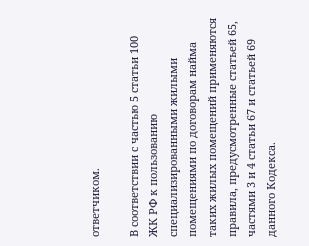ответчиком.

В соответствии с частью 5 статьи 100 ЖК РФ к пользованию специализированными жилыми помещениями по договорам найма таких жилых помещений применяются правила, предусмотренные статьей 65, частями 3 и 4 статьи 67 и статьей 69 данного Кодекса.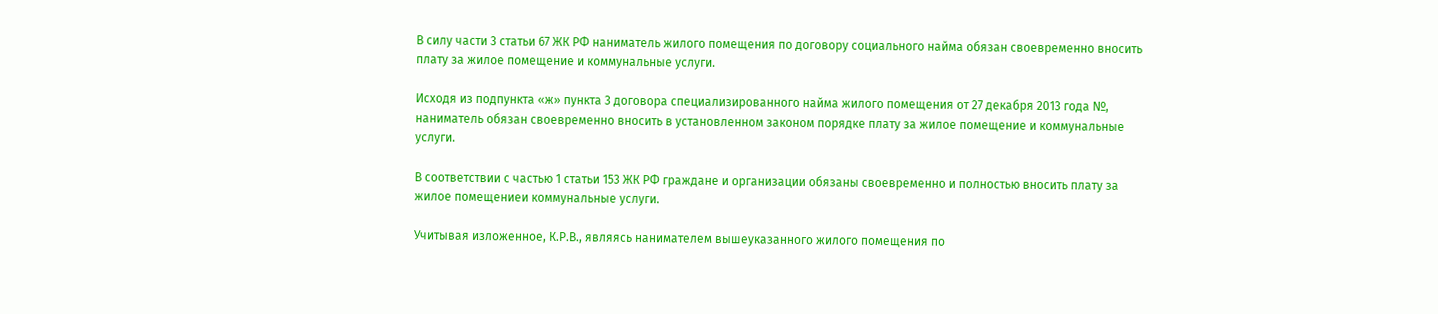В силу части 3 статьи 67 ЖК РФ наниматель жилого помещения по договору социального найма обязан своевременно вносить плату за жилое помещение и коммунальные услуги.

Исходя из подпункта «ж» пункта 3 договора специализированного найма жилого помещения от 27 декабря 2013 года №, наниматель обязан своевременно вносить в установленном законом порядке плату за жилое помещение и коммунальные услуги.

В соответствии с частью 1 статьи 153 ЖК РФ граждане и организации обязаны своевременно и полностью вносить плату за жилое помещениеи коммунальные услуги.

Учитывая изложенное, К.Р.В., являясь нанимателем вышеуказанного жилого помещения по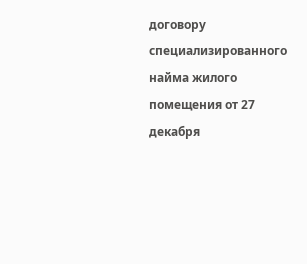договору специализированного найма жилого помещения от 27 декабря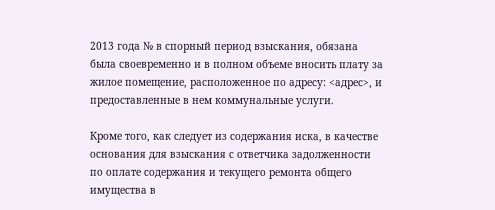2013 года № в спорный период взыскания, обязана была своевременно и в полном объеме вносить плату за жилое помещение, расположенное по адресу: <адрес>, и предоставленные в нем коммунальные услуги.

Кроме того, как следует из содержания иска, в качестве основания для взыскания с ответчика задолженности по оплате содержания и текущего ремонта общего имущества в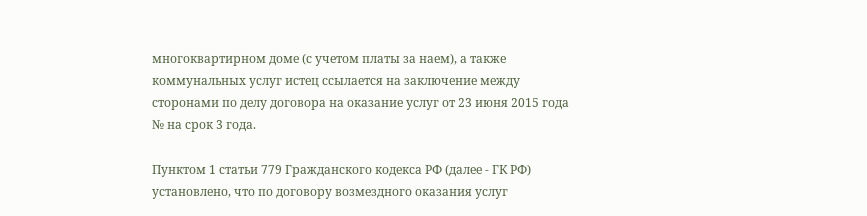многоквартирном доме (с учетом платы за наем), а также коммунальных услуг истец ссылается на заключение между сторонами по делу договора на оказание услуг от 23 июня 2015 года № на срок 3 года.

Пунктом 1 статьи 779 Гражданского кодекса РФ (далее - ГК РФ) установлено, что по договору возмездного оказания услуг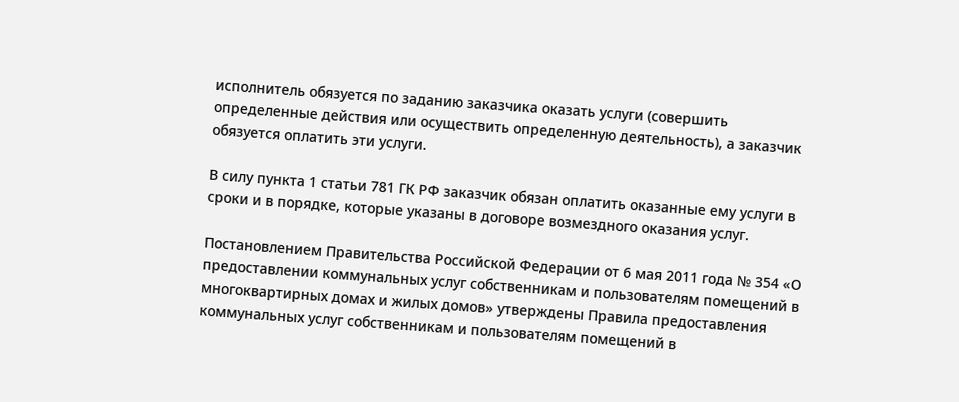исполнитель обязуется по заданию заказчика оказать услуги (совершить определенные действия или осуществить определенную деятельность), а заказчик обязуется оплатить эти услуги.

В силу пункта 1 статьи 781 ГК РФ заказчик обязан оплатить оказанные ему услуги в сроки и в порядке, которые указаны в договоре возмездного оказания услуг.

Постановлением Правительства Российской Федерации от 6 мая 2011 года № 354 «О предоставлении коммунальных услуг собственникам и пользователям помещений в многоквартирных домах и жилых домов» утверждены Правила предоставления коммунальных услуг собственникам и пользователям помещений в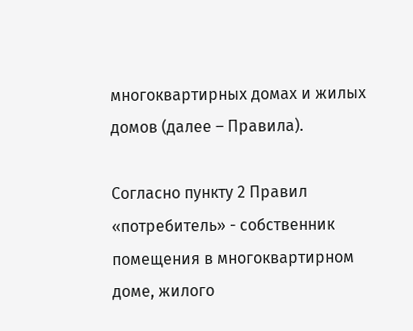многоквартирных домах и жилых домов (далее – Правила).

Согласно пункту 2 Правил «потребитель» - собственник помещения в многоквартирном доме, жилого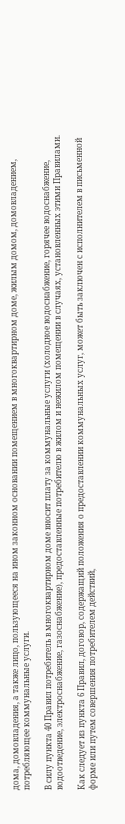дома, домовладения, а также лицо, пользующееся на ином законном основании помещением в многоквартирном доме, жилым домом, домовладением, потребляющее коммунальные услуги.

В силу пункта 40 Правил потребитель в многоквартирном доме вносит плату за коммунальные услуги (холодное водоснабжение, горячее водоснабжение, водоотведение, электроснабжение, газоснабжение), предоставленные потребителю в жилом и нежилом помещении в случаях, установленных этими Правилами.

Как следует из пункта 6 Правил, договор, содержащий положения о предоставлении коммунальных услуг, может быть заключен с исполнителем в письменной форме или путем совершения потребителем действий,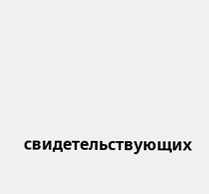свидетельствующих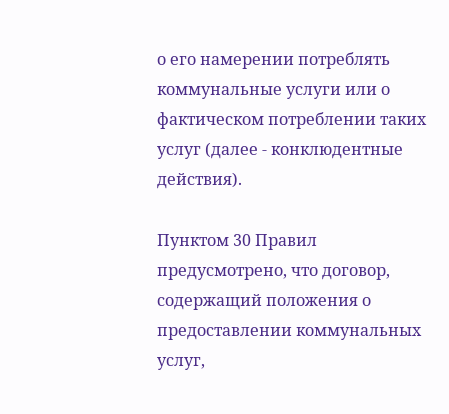о его намерении потреблять коммунальные услуги или о фактическом потреблении таких услуг (далее - конклюдентные действия).

Пунктом 30 Правил предусмотрено, что договор, содержащий положения о предоставлении коммунальных услуг,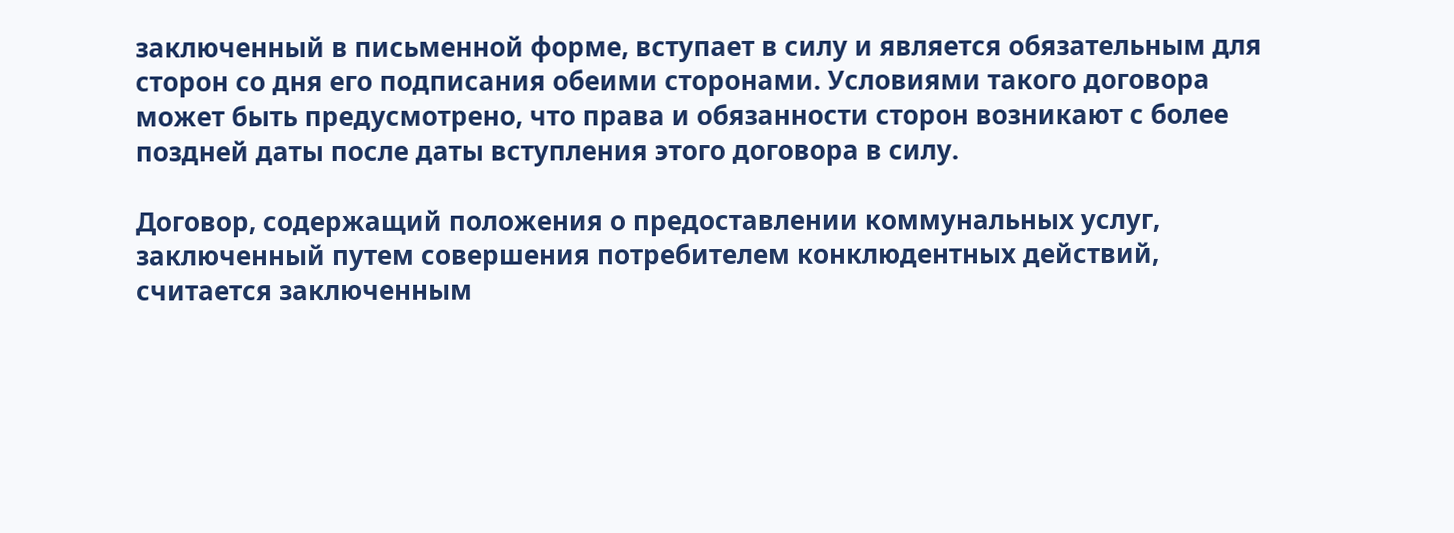заключенный в письменной форме, вступает в силу и является обязательным для сторон со дня его подписания обеими сторонами. Условиями такого договора может быть предусмотрено, что права и обязанности сторон возникают с более поздней даты после даты вступления этого договора в силу.

Договор, содержащий положения о предоставлении коммунальных услуг, заключенный путем совершения потребителем конклюдентных действий, считается заключенным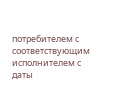потребителем с соответствующим исполнителем с даты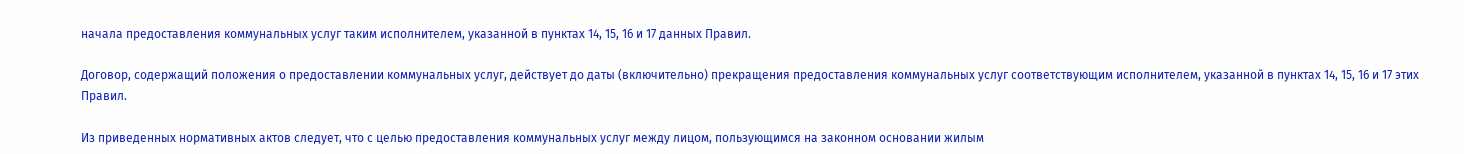начала предоставления коммунальных услуг таким исполнителем, указанной в пунктах 14, 15, 16 и 17 данных Правил.

Договор, содержащий положения о предоставлении коммунальных услуг, действует до даты (включительно) прекращения предоставления коммунальных услуг соответствующим исполнителем, указанной в пунктах 14, 15, 16 и 17 этих Правил.

Из приведенных нормативных актов следует, что с целью предоставления коммунальных услуг между лицом, пользующимся на законном основании жилым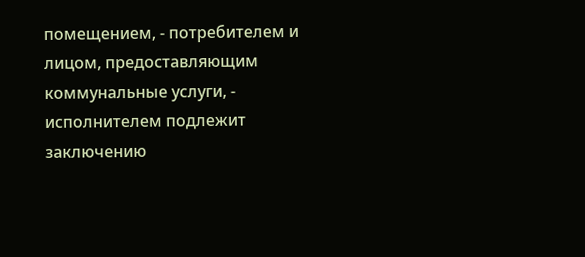помещением, - потребителем и лицом, предоставляющим коммунальные услуги, - исполнителем подлежит заключению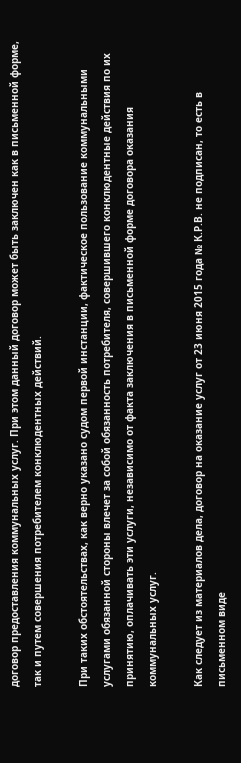договор предоставления коммунальных услуг. При этом данный договор может быть заключен как в письменной форме, так и путем совершения потребителем конклюдентных действий.

При таких обстоятельствах, как верно указано судом первой инстанции, фактическое пользование коммунальными услугами обязанной стороны влечет за собой обязанность потребителя, совершившего конклюдентные действия по их принятию, оплачивать эти услуги, независимо от факта заключения в письменной форме договора оказания коммунальных услуг.

Как следует из материалов дела, договор на оказание услуг от 23 июня 2015 года № К.Р.В. не подписан, то есть в письменном виде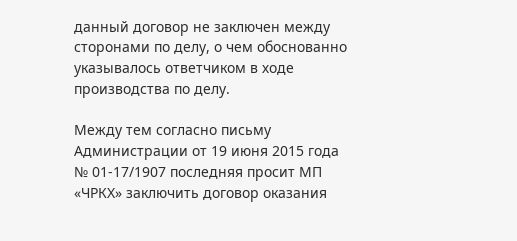данный договор не заключен между сторонами по делу, о чем обоснованно указывалось ответчиком в ходе производства по делу.

Между тем согласно письму Администрации от 19 июня 2015 года № 01-17/1907 последняя просит МП «ЧРКХ» заключить договор оказания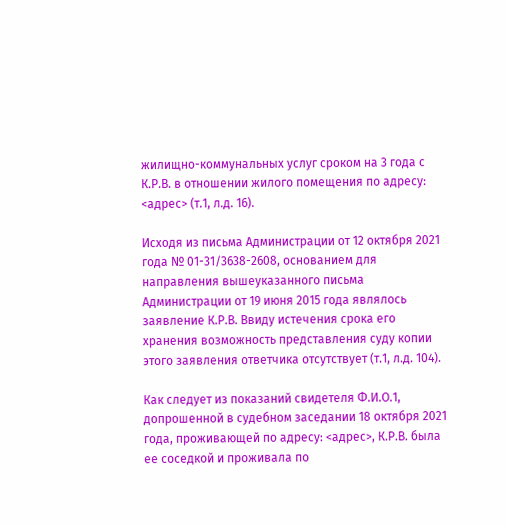жилищно-коммунальных услуг сроком на 3 года с К.Р.В. в отношении жилого помещения по адресу: <адрес> (т.1, л.д. 16).

Исходя из письма Администрации от 12 октября 2021 года № 01-31/3638-2608, основанием для направления вышеуказанного письма Администрации от 19 июня 2015 года являлось заявление К.Р.В. Ввиду истечения срока его хранения возможность представления суду копии этого заявления ответчика отсутствует (т.1, л.д. 104).

Как следует из показаний свидетеля Ф.И.О.1, допрошенной в судебном заседании 18 октября 2021 года, проживающей по адресу: <адрес>, К.Р.В. была ее соседкой и проживала по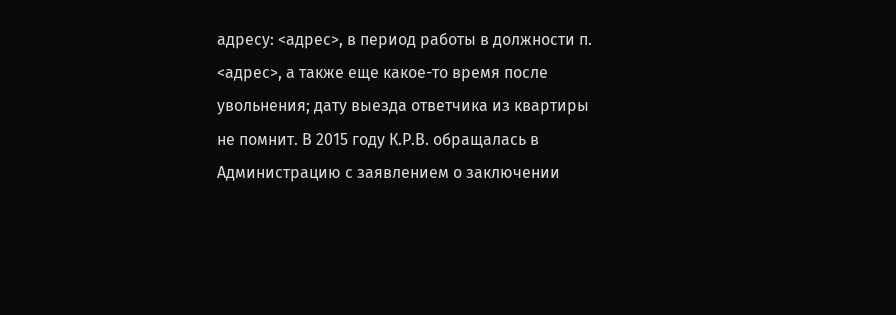адресу: <адрес>, в период работы в должности п. <адрес>, а также еще какое-то время после увольнения; дату выезда ответчика из квартиры не помнит. В 2015 году К.Р.В. обращалась в Администрацию с заявлением о заключении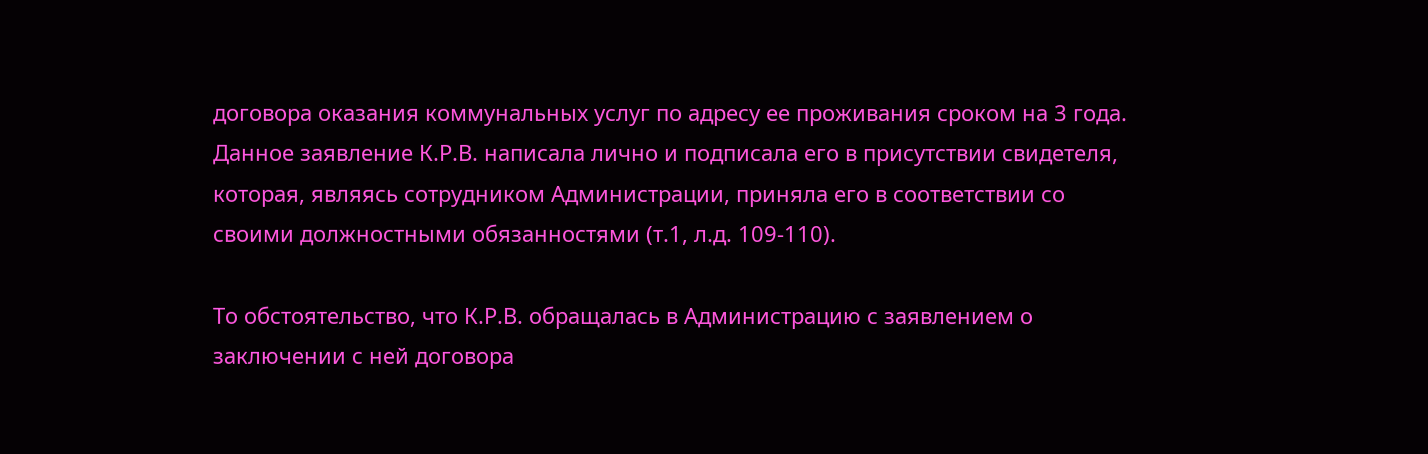договора оказания коммунальных услуг по адресу ее проживания сроком на 3 года. Данное заявление К.Р.В. написала лично и подписала его в присутствии свидетеля, которая, являясь сотрудником Администрации, приняла его в соответствии со своими должностными обязанностями (т.1, л.д. 109-110).

То обстоятельство, что К.Р.В. обращалась в Администрацию с заявлением о заключении с ней договора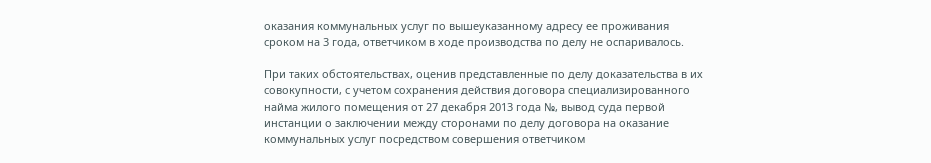оказания коммунальных услуг по вышеуказанному адресу ее проживания сроком на 3 года, ответчиком в ходе производства по делу не оспаривалось.

При таких обстоятельствах, оценив представленные по делу доказательства в их совокупности, с учетом сохранения действия договора специализированного найма жилого помещения от 27 декабря 2013 года №, вывод суда первой инстанции о заключении между сторонами по делу договора на оказание коммунальных услуг посредством совершения ответчиком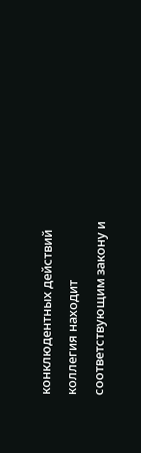конклюдентных действий коллегия находит соответствующим закону и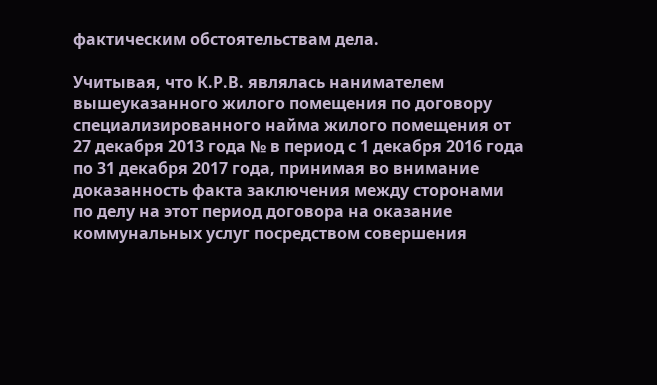фактическим обстоятельствам дела.

Учитывая, что К.Р.В. являлась нанимателем вышеуказанного жилого помещения по договору специализированного найма жилого помещения от 27 декабря 2013 года № в период с 1 декабря 2016 года по 31 декабря 2017 года, принимая во внимание доказанность факта заключения между сторонами по делу на этот период договора на оказание коммунальных услуг посредством совершения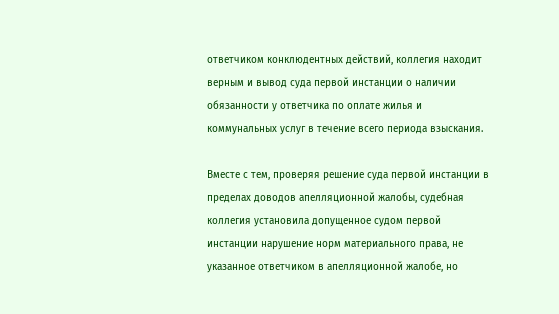ответчиком конклюдентных действий, коллегия находит верным и вывод суда первой инстанции о наличии обязанности у ответчика по оплате жилья и коммунальных услуг в течение всего периода взыскания.

Вместе с тем, проверяя решение суда первой инстанции в пределах доводов апелляционной жалобы, судебная коллегия установила допущенное судом первой инстанции нарушение норм материального права, не указанное ответчиком в апелляционной жалобе, но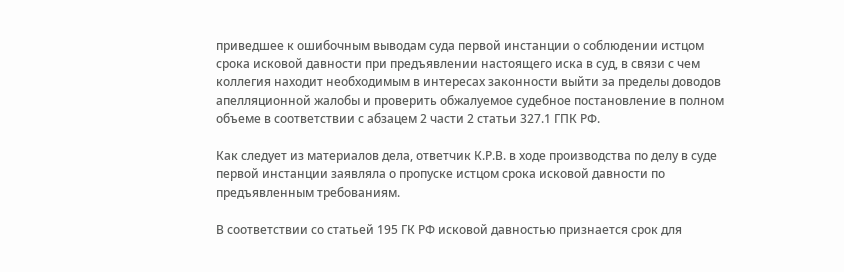приведшее к ошибочным выводам суда первой инстанции о соблюдении истцом срока исковой давности при предъявлении настоящего иска в суд, в связи с чем коллегия находит необходимым в интересах законности выйти за пределы доводов апелляционной жалобы и проверить обжалуемое судебное постановление в полном объеме в соответствии с абзацем 2 части 2 статьи 327.1 ГПК РФ.

Как следует из материалов дела, ответчик К.Р.В. в ходе производства по делу в суде первой инстанции заявляла о пропуске истцом срока исковой давности по предъявленным требованиям.

В соответствии со статьей 195 ГК РФ исковой давностью признается срок для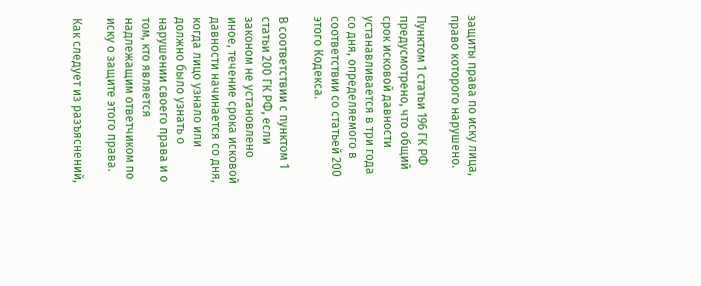защиты права по иску лица, право которого нарушено.

Пунктом 1 статьи 196 ГК РФ предусмотрено, что общий срок исковой давности устанавливается в три года со дня, определяемого в соответствии со статьей 200 этого Кодекса.

В соответствии с пунктом 1 статьи 200 ГК РФ, если законом не установлено иное, течение срока исковой давности начинается со дня, когда лицо узнало или должно было узнать о нарушении своего права и о том, кто является надлежащим ответчиком по иску о защите этого права.

Как следует из разъяснений,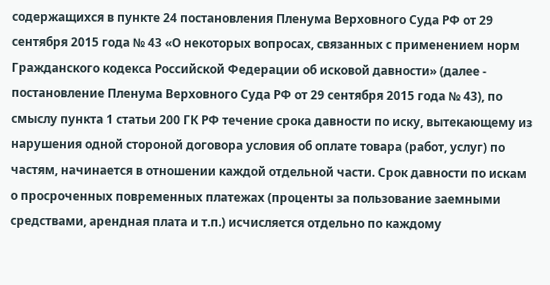содержащихся в пункте 24 постановления Пленума Верховного Суда РФ от 29 сентября 2015 года № 43 «О некоторых вопросах, связанных с применением норм Гражданского кодекса Российской Федерации об исковой давности» (далее - постановление Пленума Верховного Суда РФ от 29 сентября 2015 года № 43), по смыслу пункта 1 статьи 200 ГК РФ течение срока давности по иску, вытекающему из нарушения одной стороной договора условия об оплате товара (работ, услуг) по частям, начинается в отношении каждой отдельной части. Срок давности по искам о просроченных повременных платежах (проценты за пользование заемными средствами, арендная плата и т.п.) исчисляется отдельно по каждому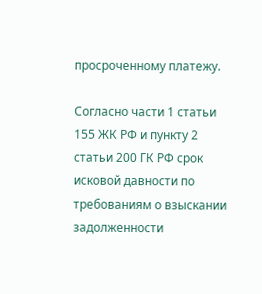просроченному платежу.

Согласно части 1 статьи 155 ЖК РФ и пункту 2 статьи 200 ГК РФ срок исковой давности по требованиям о взыскании задолженности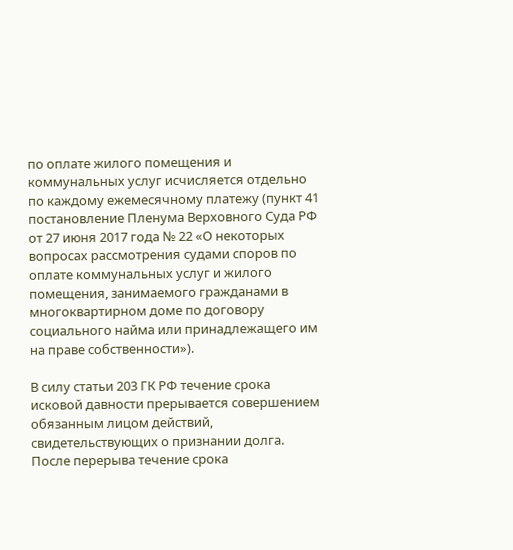по оплате жилого помещения и коммунальных услуг исчисляется отдельно по каждому ежемесячному платежу (пункт 41 постановление Пленума Верховного Суда РФ от 27 июня 2017 года № 22 «О некоторых вопросах рассмотрения судами споров по оплате коммунальных услуг и жилого помещения, занимаемого гражданами в многоквартирном доме по договору социального найма или принадлежащего им на праве собственности»).

В силу статьи 203 ГК РФ течение срока исковой давности прерывается совершением обязанным лицом действий, свидетельствующих о признании долга. После перерыва течение срока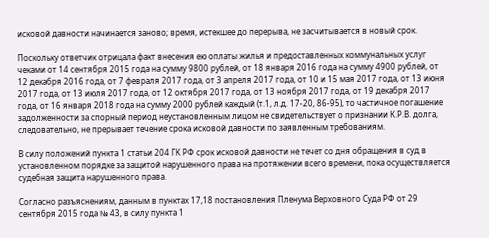исковой давности начинается заново; время, истекшее до перерыва, не засчитывается в новый срок.

Поскольку ответчик отрицала факт внесения ею оплаты жилья и предоставленных коммунальных услуг чеками от 14 сентября 2015 года на сумму 9800 рублей, от 18 января 2016 года на сумму 4900 рублей, от 12 декабря 2016 года, от 7 февраля 2017 года, от 3 апреля 2017 года, от 10 и 15 мая 2017 года, от 13 июня 2017 года, от 13 июля 2017 года, от 12 октября 2017 года, от 13 ноября 2017 года, от 19 декабря 2017 года, от 16 января 2018 года на сумму 2000 рублей каждый (т.1, л.д. 17-20, 86-95), то частичное погашение задолженности за спорный период неустановленным лицом не свидетельствует о признании К.Р.В. долга, следовательно, не прерывает течение срока исковой давности по заявленным требованиям.

В силу положений пункта 1 статьи 204 ГК РФ срок исковой давности не течет со дня обращения в суд в установленном порядке за защитой нарушенного права на протяжении всего времени, пока осуществляется судебная защита нарушенного права.

Согласно разъяснениям, данным в пунктах 17,18 постановления Пленума Верховного Суда РФ от 29 сентября 2015 года № 43, в силу пункта 1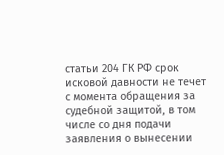статьи 204 ГК РФ срок исковой давности не течет с момента обращения за судебной защитой, в том числе со дня подачи заявления о вынесении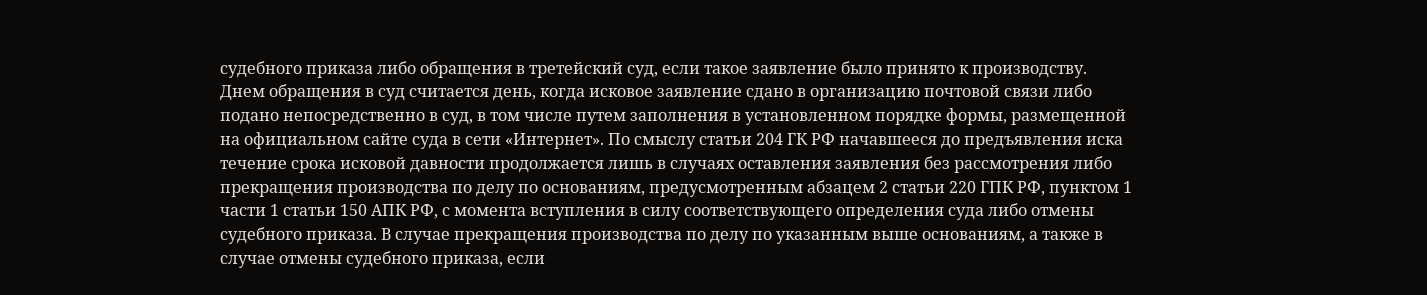судебного приказа либо обращения в третейский суд, если такое заявление было принято к производству. Днем обращения в суд считается день, когда исковое заявление сдано в организацию почтовой связи либо подано непосредственно в суд, в том числе путем заполнения в установленном порядке формы, размещенной на официальном сайте суда в сети «Интернет». По смыслу статьи 204 ГК РФ начавшееся до предъявления иска течение срока исковой давности продолжается лишь в случаях оставления заявления без рассмотрения либо прекращения производства по делу по основаниям, предусмотренным абзацем 2 статьи 220 ГПК РФ, пунктом 1 части 1 статьи 150 АПК РФ, с момента вступления в силу соответствующего определения суда либо отмены судебного приказа. В случае прекращения производства по делу по указанным выше основаниям, а также в случае отмены судебного приказа, если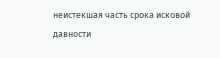неистекшая часть срока исковой давности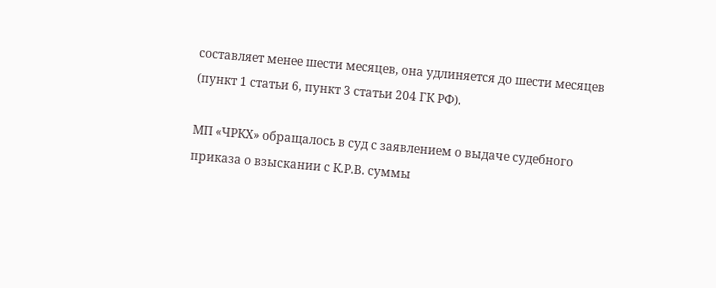составляет менее шести месяцев, она удлиняется до шести месяцев (пункт 1 статьи 6, пункт 3 статьи 204 ГК РФ).

МП «ЧРКХ» обращалось в суд с заявлением о выдаче судебного приказа о взыскании с К.Р.В. суммы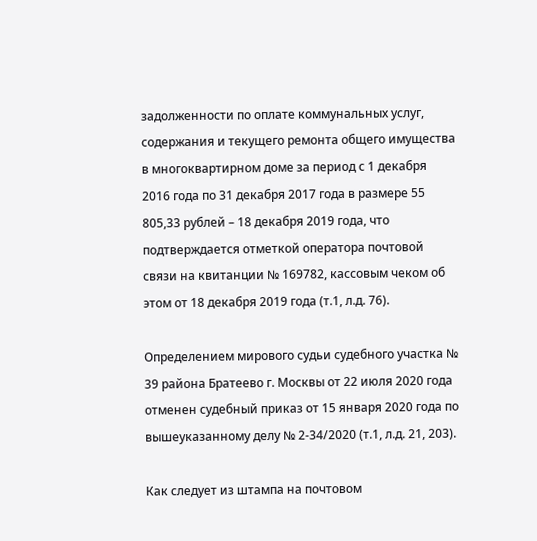задолженности по оплате коммунальных услуг, содержания и текущего ремонта общего имущества в многоквартирном доме за период с 1 декабря 2016 года по 31 декабря 2017 года в размере 55 805,33 рублей – 18 декабря 2019 года, что подтверждается отметкой оператора почтовой связи на квитанции № 169782, кассовым чеком об этом от 18 декабря 2019 года (т.1, л.д. 76).

Определением мирового судьи судебного участка № 39 района Братеево г. Москвы от 22 июля 2020 года отменен судебный приказ от 15 января 2020 года по вышеуказанному делу № 2-34/2020 (т.1, л.д. 21, 203).

Как следует из штампа на почтовом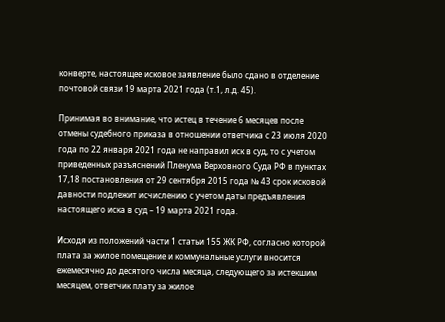конверте, настоящее исковое заявление было сдано в отделение почтовой связи 19 марта 2021 года (т.1, л.д. 45).

Принимая во внимание, что истец в течение 6 месяцев после отмены судебного приказа в отношении ответчика с 23 июля 2020 года по 22 января 2021 года не направил иск в суд, то с учетом приведенных разъяснений Пленума Верховного Суда РФ в пунктах 17,18 постановления от 29 сентября 2015 года № 43 срок исковой давности подлежит исчислению с учетом даты предъявления настоящего иска в суд – 19 марта 2021 года.

Исходя из положений части 1 статьи 155 ЖК РФ, согласно которой плата за жилое помещение и коммунальные услуги вносится ежемесячно до десятого числа месяца, следующего за истекшим месяцем, ответчик плату за жилое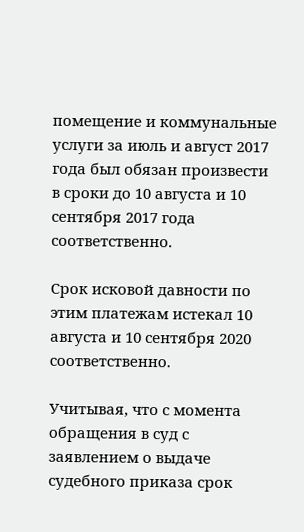помещение и коммунальные услуги за июль и август 2017 года был обязан произвести в сроки до 10 августа и 10 сентября 2017 года соответственно.

Срок исковой давности по этим платежам истекал 10 августа и 10 сентября 2020 соответственно.

Учитывая, что с момента обращения в суд с заявлением о выдаче судебного приказа срок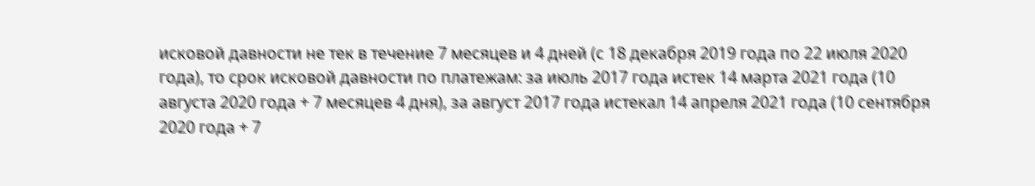исковой давности не тек в течение 7 месяцев и 4 дней (с 18 декабря 2019 года по 22 июля 2020 года), то срок исковой давности по платежам: за июль 2017 года истек 14 марта 2021 года (10 августа 2020 года + 7 месяцев 4 дня), за август 2017 года истекал 14 апреля 2021 года (10 сентября 2020 года + 7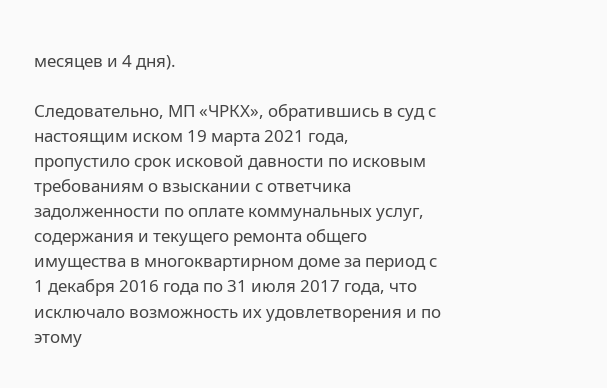месяцев и 4 дня).

Следовательно, МП «ЧРКХ», обратившись в суд с настоящим иском 19 марта 2021 года, пропустило срок исковой давности по исковым требованиям о взыскании с ответчика задолженности по оплате коммунальных услуг, содержания и текущего ремонта общего имущества в многоквартирном доме за период с 1 декабря 2016 года по 31 июля 2017 года, что исключало возможность их удовлетворения и по этому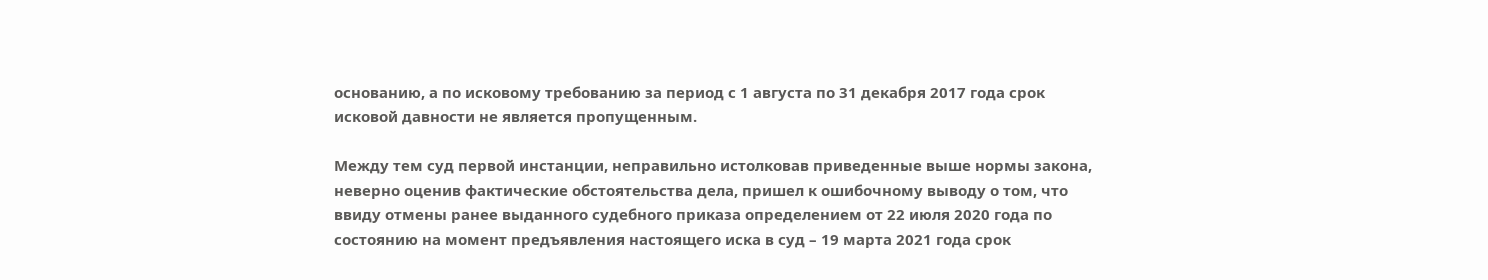основанию, а по исковому требованию за период с 1 августа по 31 декабря 2017 года срок исковой давности не является пропущенным.

Между тем суд первой инстанции, неправильно истолковав приведенные выше нормы закона, неверно оценив фактические обстоятельства дела, пришел к ошибочному выводу о том, что ввиду отмены ранее выданного судебного приказа определением от 22 июля 2020 года по состоянию на момент предъявления настоящего иска в суд – 19 марта 2021 года срок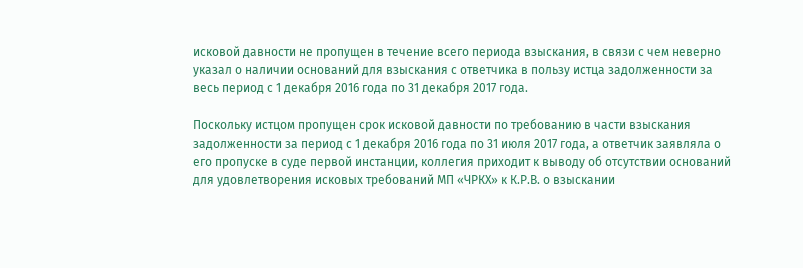исковой давности не пропущен в течение всего периода взыскания, в связи с чем неверно указал о наличии оснований для взыскания с ответчика в пользу истца задолженности за весь период с 1 декабря 2016 года по 31 декабря 2017 года.

Поскольку истцом пропущен срок исковой давности по требованию в части взыскания задолженности за период с 1 декабря 2016 года по 31 июля 2017 года, а ответчик заявляла о его пропуске в суде первой инстанции, коллегия приходит к выводу об отсутствии оснований для удовлетворения исковых требований МП «ЧРКХ» к К.Р.В. о взыскании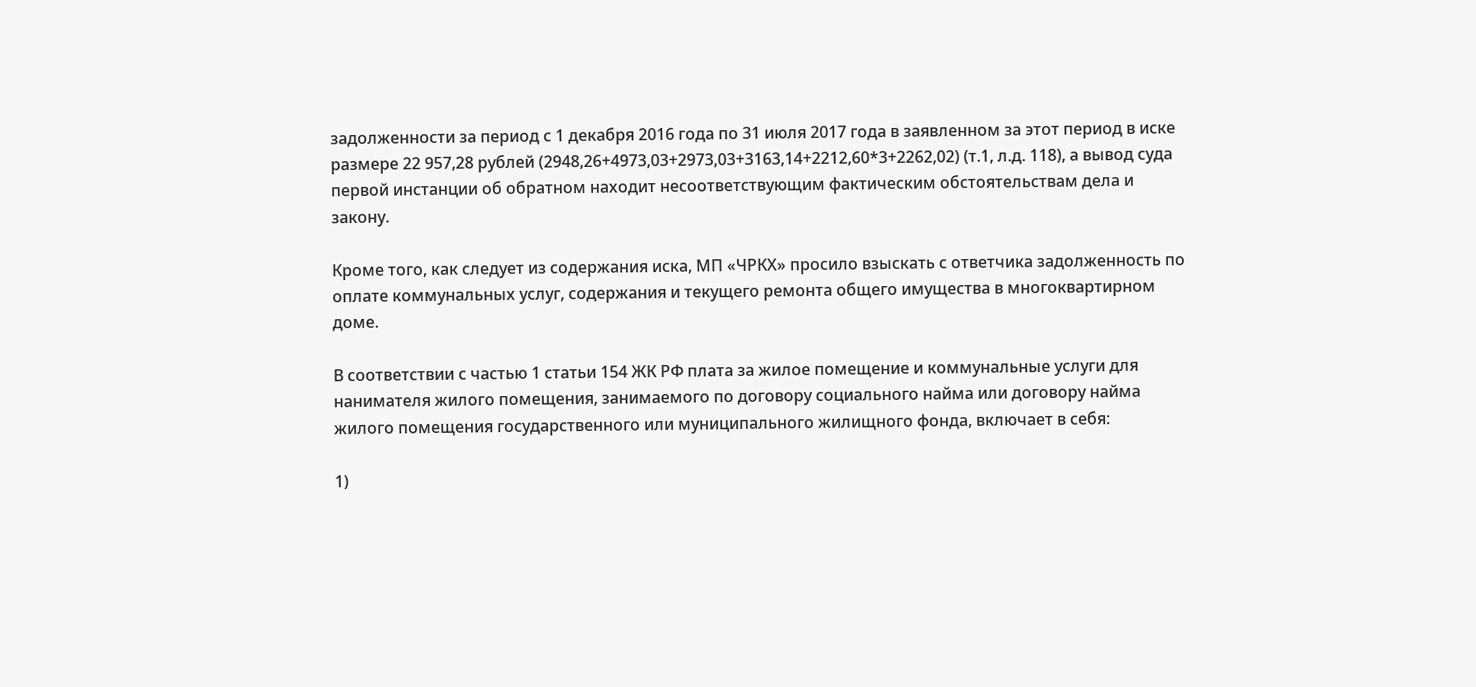задолженности за период с 1 декабря 2016 года по 31 июля 2017 года в заявленном за этот период в иске размере 22 957,28 рублей (2948,26+4973,03+2973,03+3163,14+2212,60*3+2262,02) (т.1, л.д. 118), а вывод суда первой инстанции об обратном находит несоответствующим фактическим обстоятельствам дела и закону.

Кроме того, как следует из содержания иска, МП «ЧРКХ» просило взыскать с ответчика задолженность по оплате коммунальных услуг, содержания и текущего ремонта общего имущества в многоквартирном доме.

В соответствии с частью 1 статьи 154 ЖК РФ плата за жилое помещение и коммунальные услуги для нанимателя жилого помещения, занимаемого по договору социального найма или договору найма жилого помещения государственного или муниципального жилищного фонда, включает в себя:

1)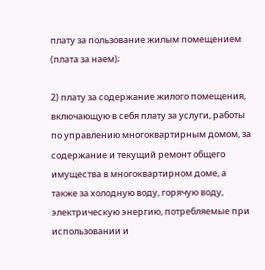плату за пользование жилым помещением (плата за наем);

2) плату за содержание жилого помещения, включающую в себя плату за услуги, работы по управлению многоквартирным домом, за содержание и текущий ремонт общего имущества в многоквартирном доме, а также за холодную воду, горячую воду, электрическую энергию, потребляемые при использовании и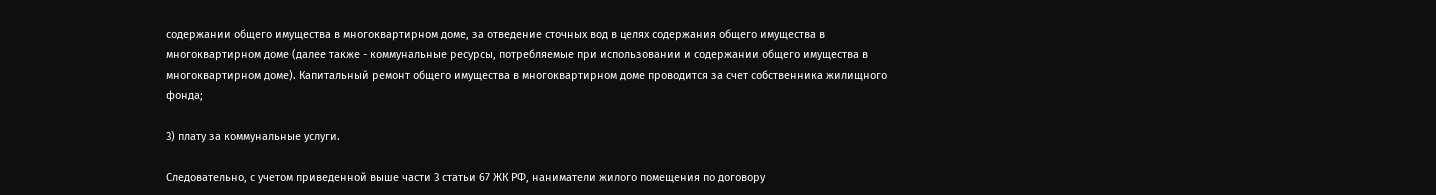содержании общего имущества в многоквартирном доме, за отведение сточных вод в целях содержания общего имущества в многоквартирном доме (далее также - коммунальные ресурсы, потребляемые при использовании и содержании общего имущества в многоквартирном доме). Капитальный ремонт общего имущества в многоквартирном доме проводится за счет собственника жилищного фонда;

3) плату за коммунальные услуги.

Следовательно, с учетом приведенной выше части 3 статьи 67 ЖК РФ, наниматели жилого помещения по договору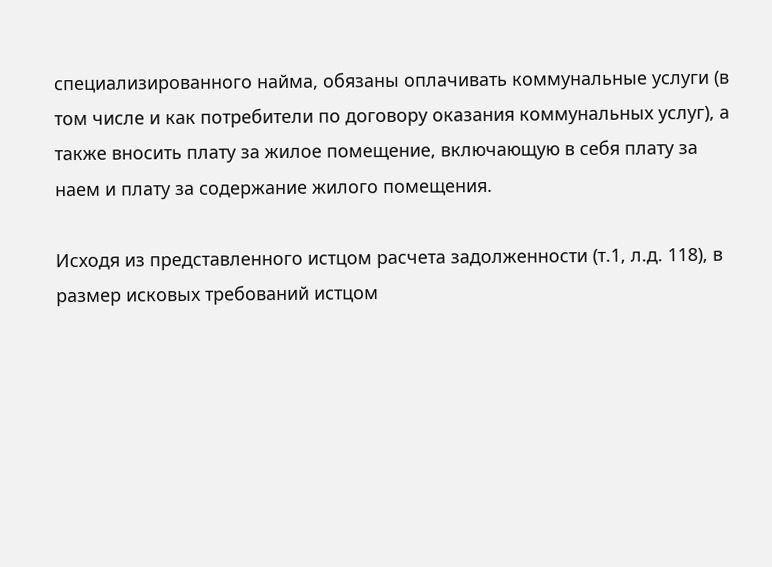специализированного найма, обязаны оплачивать коммунальные услуги (в том числе и как потребители по договору оказания коммунальных услуг), а также вносить плату за жилое помещение, включающую в себя плату за наем и плату за содержание жилого помещения.

Исходя из представленного истцом расчета задолженности (т.1, л.д. 118), в размер исковых требований истцом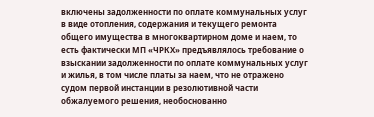включены задолженности по оплате коммунальных услуг в виде отопления, содержания и текущего ремонта общего имущества в многоквартирном доме и наем, то есть фактически МП «ЧРКХ» предъявлялось требование о взыскании задолженности по оплате коммунальных услуг и жилья, в том числе платы за наем, что не отражено судом первой инстанции в резолютивной части обжалуемого решения, необоснованно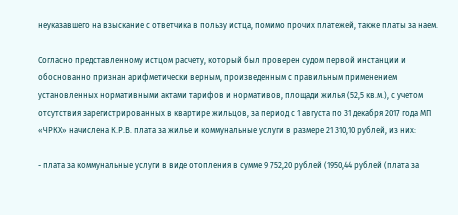неуказавшего на взыскание с ответчика в пользу истца, помимо прочих платежей, также платы за наем.

Согласно представленному истцом расчету, который был проверен судом первой инстанции и обоснованно признан арифметически верным, произведенным с правильным применением установленных нормативными актами тарифов и нормативов, площади жилья (52,5 кв.м.), с учетом отсутствия зарегистрированных в квартире жильцов, за период с 1 августа по 31 декабря 2017 года МП «ЧРКХ» начислена К.Р.В. плата за жилье и коммунальные услуги в размере 21 310,10 рублей, из них:

- плата за коммунальные услуги в виде отопления в сумме 9 752,20 рублей (1950,44 рублей (плата за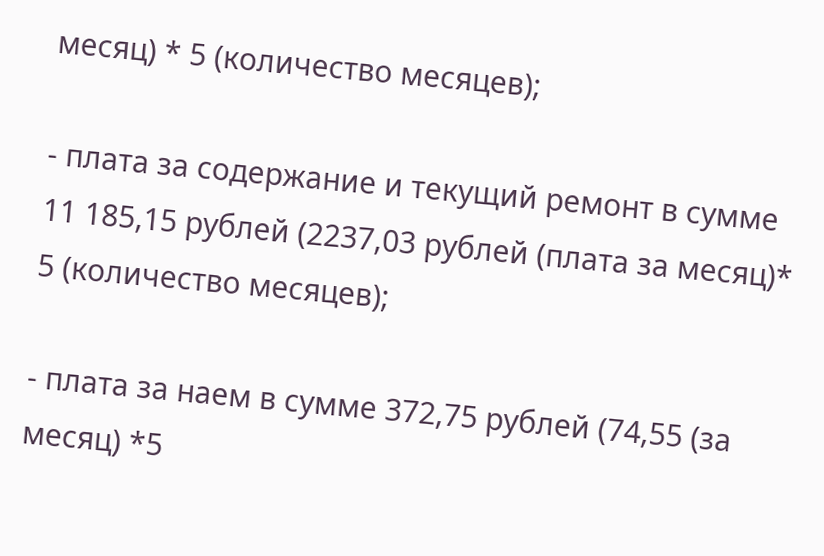месяц) * 5 (количество месяцев);

- плата за содержание и текущий ремонт в сумме 11 185,15 рублей (2237,03 рублей (плата за месяц)* 5 (количество месяцев);

- плата за наем в сумме 372,75 рублей (74,55 (за месяц) *5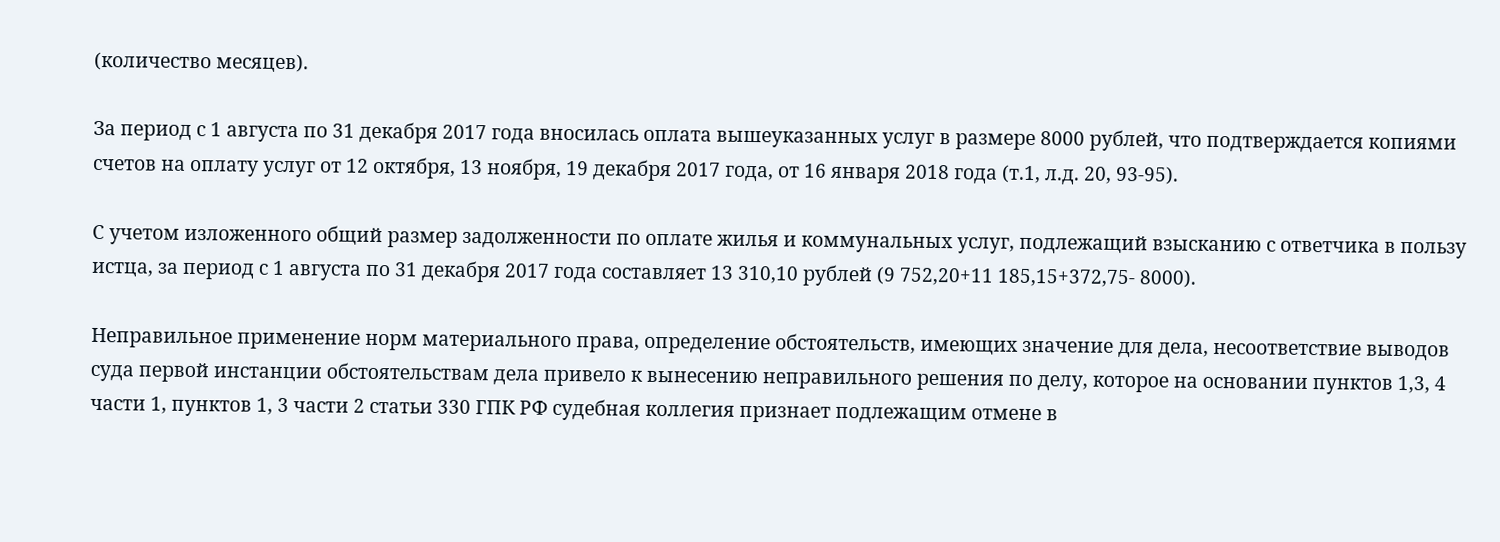(количество месяцев).

За период с 1 августа по 31 декабря 2017 года вносилась оплата вышеуказанных услуг в размере 8000 рублей, что подтверждается копиями счетов на оплату услуг от 12 октября, 13 ноября, 19 декабря 2017 года, от 16 января 2018 года (т.1, л.д. 20, 93-95).

С учетом изложенного общий размер задолженности по оплате жилья и коммунальных услуг, подлежащий взысканию с ответчика в пользу истца, за период с 1 августа по 31 декабря 2017 года составляет 13 310,10 рублей (9 752,20+11 185,15+372,75- 8000).

Неправильное применение норм материального права, определение обстоятельств, имеющих значение для дела, несоответствие выводов суда первой инстанции обстоятельствам дела привело к вынесению неправильного решения по делу, которое на основании пунктов 1,3, 4 части 1, пунктов 1, 3 части 2 статьи 330 ГПК РФ судебная коллегия признает подлежащим отмене в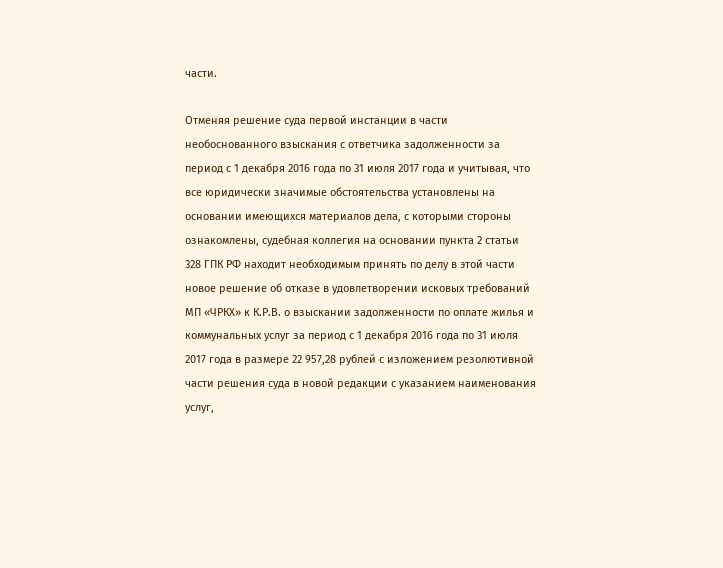части.

Отменяя решение суда первой инстанции в части необоснованного взыскания с ответчика задолженности за период с 1 декабря 2016 года по 31 июля 2017 года и учитывая, что все юридически значимые обстоятельства установлены на основании имеющихся материалов дела, с которыми стороны ознакомлены, судебная коллегия на основании пункта 2 статьи 328 ГПК РФ находит необходимым принять по делу в этой части новое решение об отказе в удовлетворении исковых требований МП «ЧРКХ» к К.Р.В. о взыскании задолженности по оплате жилья и коммунальных услуг за период с 1 декабря 2016 года по 31 июля 2017 года в размере 22 957,28 рублей с изложением резолютивной части решения суда в новой редакции с указанием наименования услуг,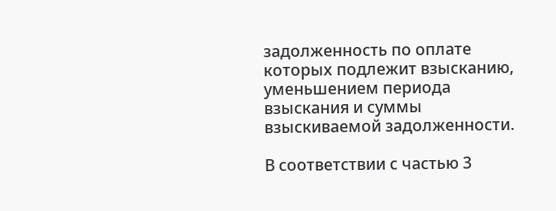задолженность по оплате которых подлежит взысканию, уменьшением периода взыскания и суммы взыскиваемой задолженности.

В соответствии с частью 3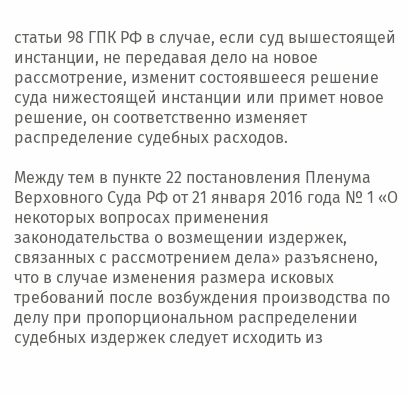статьи 98 ГПК РФ в случае, если суд вышестоящей инстанции, не передавая дело на новое рассмотрение, изменит состоявшееся решение суда нижестоящей инстанции или примет новое решение, он соответственно изменяет распределение судебных расходов.

Между тем в пункте 22 постановления Пленума Верховного Суда РФ от 21 января 2016 года № 1 «О некоторых вопросах применения законодательства о возмещении издержек, связанных с рассмотрением дела» разъяснено, что в случае изменения размера исковых требований после возбуждения производства по делу при пропорциональном распределении судебных издержек следует исходить из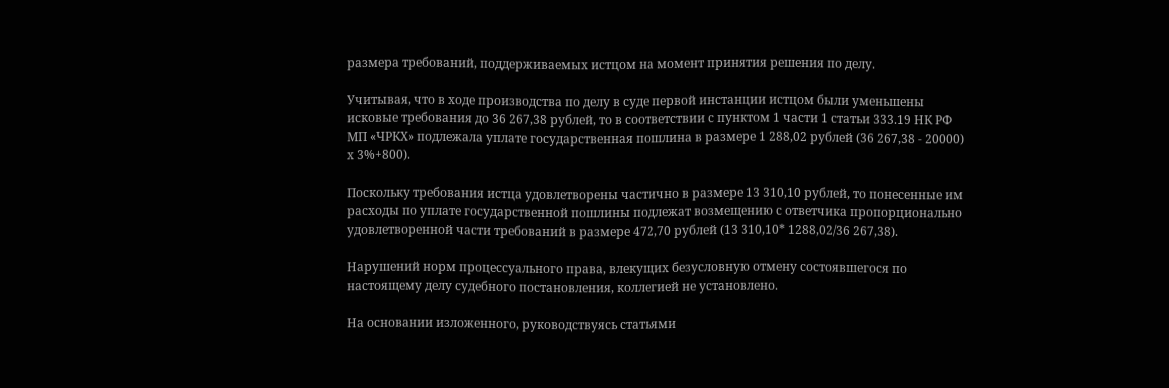размера требований, поддерживаемых истцом на момент принятия решения по делу.

Учитывая, что в ходе производства по делу в суде первой инстанции истцом были уменьшены исковые требования до 36 267,38 рублей, то в соответствии с пунктом 1 части 1 статьи 333.19 НК РФ МП «ЧРКХ» подлежала уплате государственная пошлина в размере 1 288,02 рублей (36 267,38 - 20000) х 3%+800).

Поскольку требования истца удовлетворены частично в размере 13 310,10 рублей, то понесенные им расходы по уплате государственной пошлины подлежат возмещению с ответчика пропорционально удовлетворенной части требований в размере 472,70 рублей (13 310,10* 1288,02/36 267,38).

Нарушений норм процессуального права, влекущих безусловную отмену состоявшегося по настоящему делу судебного постановления, коллегией не установлено.

На основании изложенного, руководствуясь статьями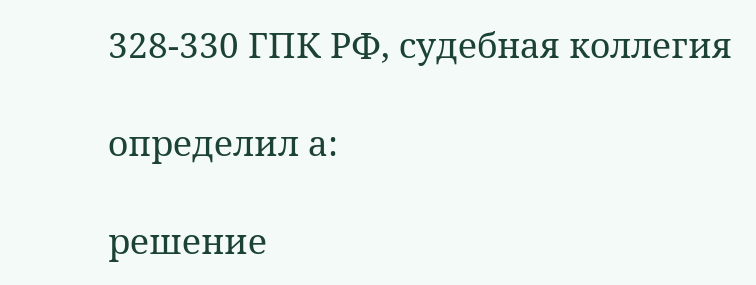328-330 ГПК РФ, судебная коллегия

определил а:

решение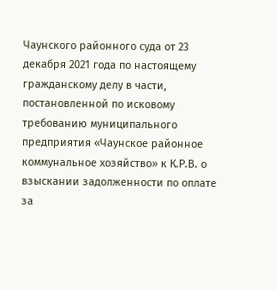Чаунского районного суда от 23 декабря 2021 года по настоящему гражданскому делу в части, постановленной по исковому требованию муниципального предприятия «Чаунское районное коммунальное хозяйство» к К.Р.В. о взыскании задолженности по оплате за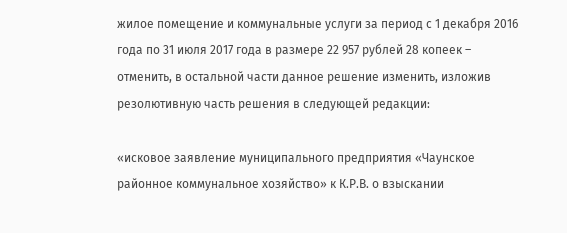жилое помещение и коммунальные услуги за период с 1 декабря 2016 года по 31 июля 2017 года в размере 22 957 рублей 28 копеек – отменить, в остальной части данное решение изменить, изложив резолютивную часть решения в следующей редакции:

«исковое заявление муниципального предприятия «Чаунское районное коммунальное хозяйство» к К.Р.В. о взыскании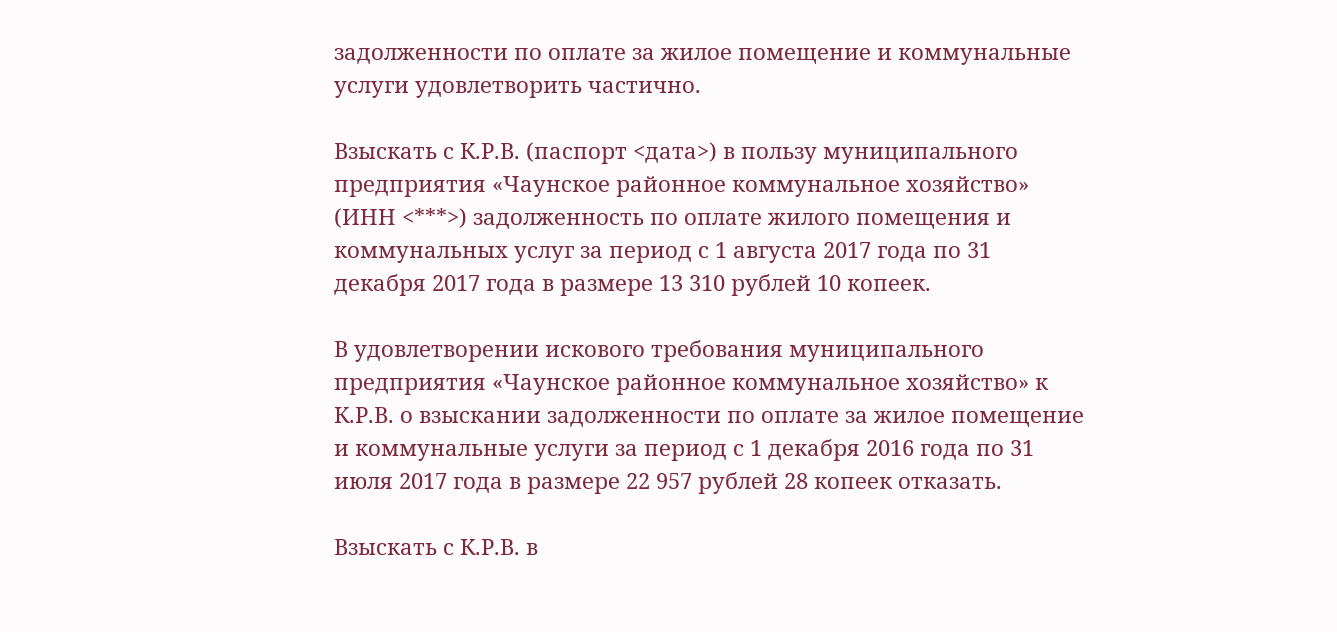задолженности по оплате за жилое помещение и коммунальные услуги удовлетворить частично.

Взыскать с К.Р.В. (паспорт <дата>) в пользу муниципального предприятия «Чаунское районное коммунальное хозяйство» (ИНН <***>) задолженность по оплате жилого помещения и коммунальных услуг за период с 1 августа 2017 года по 31 декабря 2017 года в размере 13 310 рублей 10 копеек.

В удовлетворении искового требования муниципального предприятия «Чаунское районное коммунальное хозяйство» к К.Р.В. о взыскании задолженности по оплате за жилое помещение и коммунальные услуги за период с 1 декабря 2016 года по 31 июля 2017 года в размере 22 957 рублей 28 копеек отказать.

Взыскать с К.Р.В. в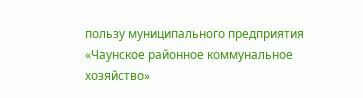пользу муниципального предприятия «Чаунское районное коммунальное хозяйство»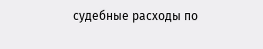судебные расходы по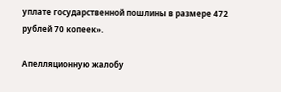уплате государственной пошлины в размере 472 рублей 70 копеек».

Апелляционную жалобу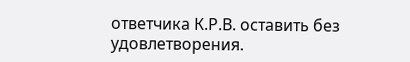ответчика К.Р.В. оставить без удовлетворения.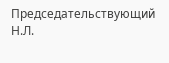Председательствующий Н.Л.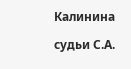Калинина

судьи С.А.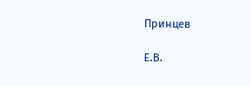Принцев

Е.В.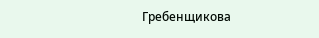Гребенщикова